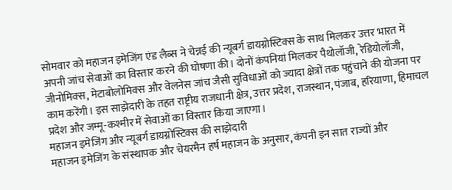सोमवार को महाजन इमेजिंग एंड लैब्स ने चेन्नई की न्यूबर्ग डायग्नोस्टिक्स के साथ मिलकर उत्तर भारत में अपनी जांच सेवाओं का विस्तार करने की घोषणा की। दोनों कंपनियां मिलकर पैथोलॉजी, रेडियोलॉजी, जीनोमिक्स, मेटाबोलोमिक्स और वेलनेस जांच जैसी सुविधाओं को ज्यादा क्षेत्रों तक पहुंचाने की योजना पर काम करेंगी। इस साझेदारी के तहत राष्ट्रीय राजधानी क्षेत्र, उत्तर प्रदेश, राजस्थान, पंजाब, हरियाणा, हिमाचल प्रदेश और जम्मू-कश्मीर में सेवाओं का विस्तार किया जाएगा।
महाजन इमेजिंग और न्यूबर्ग डायग्नोस्टिक्स की साझेदारी
महाजन इमेजिंग के संस्थापक और चेयरमैन हर्ष महाजन के अनुसार, कंपनी इन सात राज्यों और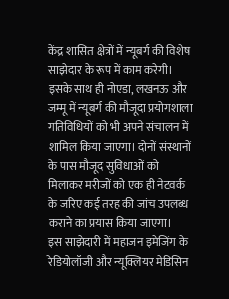केंद्र शासित क्षेत्रों में न्यूबर्ग की विशेष साझेदार के रूप में काम करेगी। इसके साथ ही नोएडा, लखनऊ और जम्मू में न्यूबर्ग की मौजूदा प्रयोगशाला गतिविधियों को भी अपने संचालन में शामिल किया जाएगा। दोनों संस्थानों के पास मौजूद सुविधाओं को मिलाकर मरीजों को एक ही नेटवर्क के जरिए कई तरह की जांच उपलब्ध कराने का प्रयास किया जाएगा।
इस साझेदारी में महाजन इमेजिंग के रेडियोलॉजी और न्यूक्लियर मेडिसिन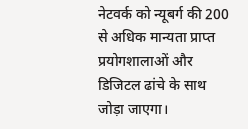नेटवर्क को न्यूबर्ग की 200 से अधिक मान्यता प्राप्त प्रयोगशालाओं और डिजिटल ढांचे के साथ जोड़ा जाएगा।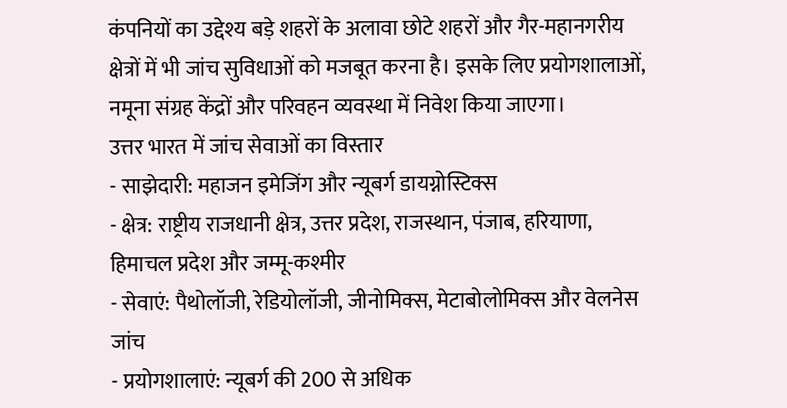कंपनियों का उद्देश्य बड़े शहरों के अलावा छोटे शहरों और गैर-महानगरीय क्षेत्रों में भी जांच सुविधाओं को मजबूत करना है। इसके लिए प्रयोगशालाओं, नमूना संग्रह केंद्रों और परिवहन व्यवस्था में निवेश किया जाएगा।
उत्तर भारत में जांच सेवाओं का विस्तार
- साझेदारी: महाजन इमेजिंग और न्यूबर्ग डायग्नोस्टिक्स
- क्षेत्र: राष्ट्रीय राजधानी क्षेत्र, उत्तर प्रदेश, राजस्थान, पंजाब, हरियाणा, हिमाचल प्रदेश और जम्मू-कश्मीर
- सेवाएं: पैथोलॉजी, रेडियोलॉजी, जीनोमिक्स, मेटाबोलोमिक्स और वेलनेस जांच
- प्रयोगशालाएं: न्यूबर्ग की 200 से अधिक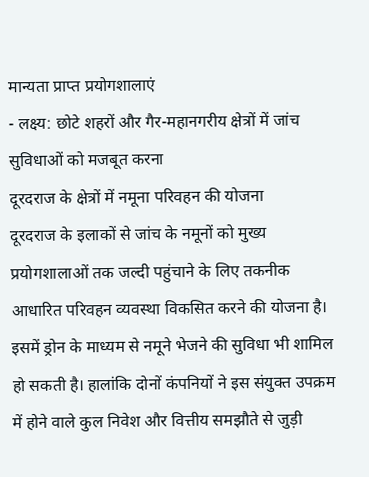मान्यता प्राप्त प्रयोगशालाएं
- लक्ष्य: छोटे शहरों और गैर-महानगरीय क्षेत्रों में जांच सुविधाओं को मजबूत करना
दूरदराज के क्षेत्रों में नमूना परिवहन की योजना
दूरदराज के इलाकों से जांच के नमूनों को मुख्य प्रयोगशालाओं तक जल्दी पहुंचाने के लिए तकनीक आधारित परिवहन व्यवस्था विकसित करने की योजना है। इसमें ड्रोन के माध्यम से नमूने भेजने की सुविधा भी शामिल हो सकती है। हालांकि दोनों कंपनियों ने इस संयुक्त उपक्रम में होने वाले कुल निवेश और वित्तीय समझौते से जुड़ी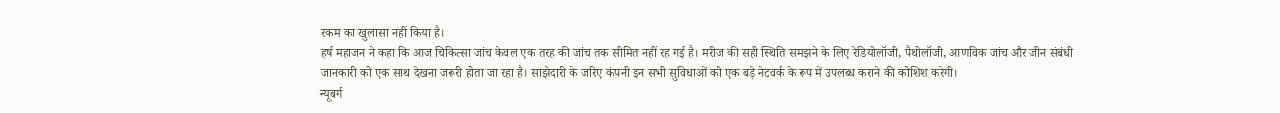रकम का खुलासा नहीं किया है।
हर्ष महाजन ने कहा कि आज चिकित्सा जांच केवल एक तरह की जांच तक सीमित नहीं रह गई है। मरीज की सही स्थिति समझने के लिए रेडियोलॉजी, पैथोलॉजी, आणविक जांच और जीन संबंधी जानकारी को एक साथ देखना जरूरी होता जा रहा है। साझेदारी के जरिए कंपनी इन सभी सुविधाओं को एक बड़े नेटवर्क के रूप में उपलब्ध कराने की कोशिश करेगी।
न्यूबर्ग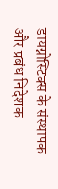डायग्नोस्टिक्स के संस्थापक और प्रबंध निदेशक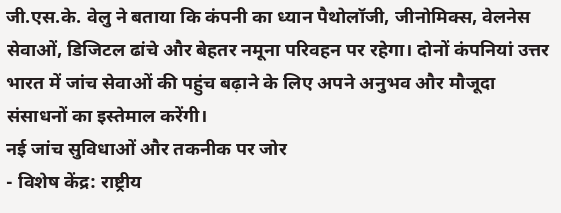जी.एस.के. वेलु ने बताया कि कंपनी का ध्यान पैथोलॉजी, जीनोमिक्स, वेलनेस सेवाओं, डिजिटल ढांचे और बेहतर नमूना परिवहन पर रहेगा। दोनों कंपनियां उत्तर भारत में जांच सेवाओं की पहुंच बढ़ाने के लिए अपने अनुभव और मौजूदा संसाधनों का इस्तेमाल करेंगी।
नई जांच सुविधाओं और तकनीक पर जोर
- विशेष केंद्र: राष्ट्रीय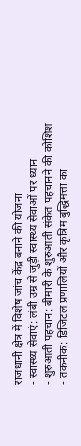राजधानी क्षेत्र में विशेष जांच केंद्र बनाने की योजना
- स्वास्थ्य सेवाएं: लंबी उम्र से जुड़ी स्वास्थ्य सेवाओं पर ध्यान
- शुरुआती पहचान: बीमारी के शुरुआती संकेत पहचानने की कोशिश
- तकनीक: डिजिटल प्रणालियों और कृत्रिम बुद्धिमत्ता का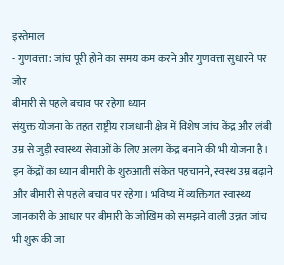इस्तेमाल
- गुणवत्ता: जांच पूरी होने का समय कम करने और गुणवत्ता सुधारने पर जोर
बीमारी से पहले बचाव पर रहेगा ध्यान
संयुक्त योजना के तहत राष्ट्रीय राजधानी क्षेत्र में विशेष जांच केंद्र और लंबी उम्र से जुड़ी स्वास्थ्य सेवाओं के लिए अलग केंद्र बनाने की भी योजना है। इन केंद्रों का ध्यान बीमारी के शुरुआती संकेत पहचानने, स्वस्थ उम्र बढ़ाने और बीमारी से पहले बचाव पर रहेगा। भविष्य में व्यक्तिगत स्वास्थ्य जानकारी के आधार पर बीमारी के जोखिम को समझने वाली उन्नत जांच भी शुरू की जा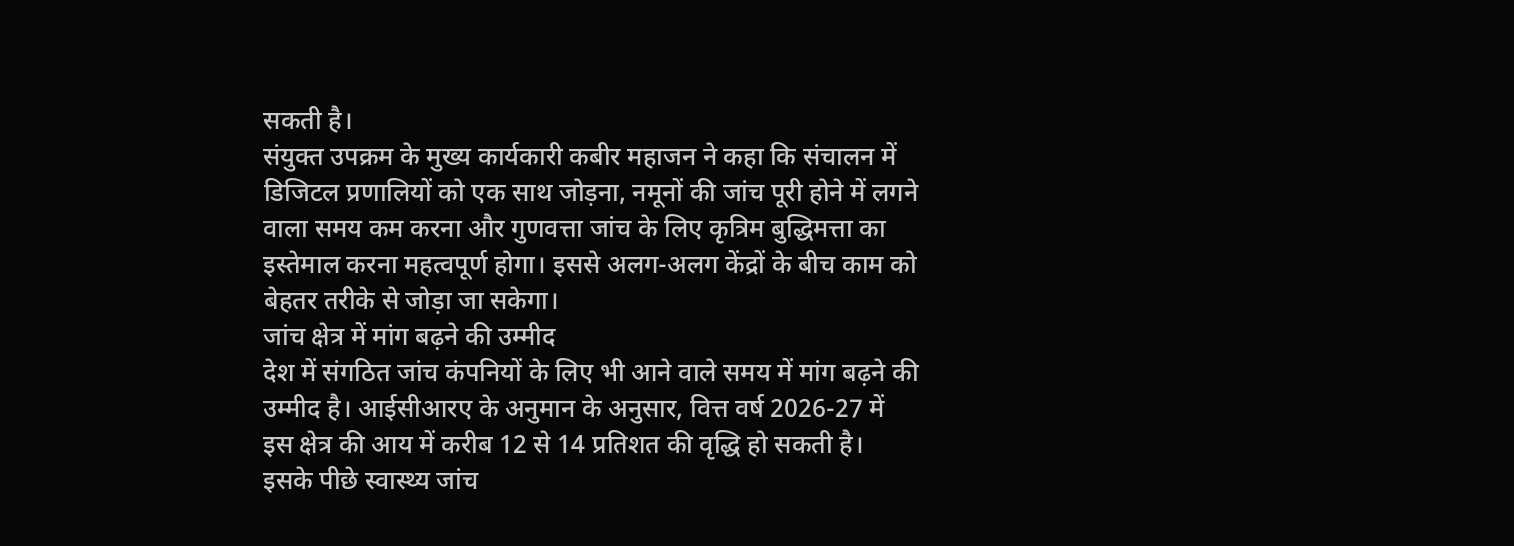सकती है।
संयुक्त उपक्रम के मुख्य कार्यकारी कबीर महाजन ने कहा कि संचालन में डिजिटल प्रणालियों को एक साथ जोड़ना, नमूनों की जांच पूरी होने में लगने वाला समय कम करना और गुणवत्ता जांच के लिए कृत्रिम बुद्धिमत्ता का इस्तेमाल करना महत्वपूर्ण होगा। इससे अलग-अलग केंद्रों के बीच काम को बेहतर तरीके से जोड़ा जा सकेगा।
जांच क्षेत्र में मांग बढ़ने की उम्मीद
देश में संगठित जांच कंपनियों के लिए भी आने वाले समय में मांग बढ़ने की उम्मीद है। आईसीआरए के अनुमान के अनुसार, वित्त वर्ष 2026-27 में इस क्षेत्र की आय में करीब 12 से 14 प्रतिशत की वृद्धि हो सकती है। इसके पीछे स्वास्थ्य जांच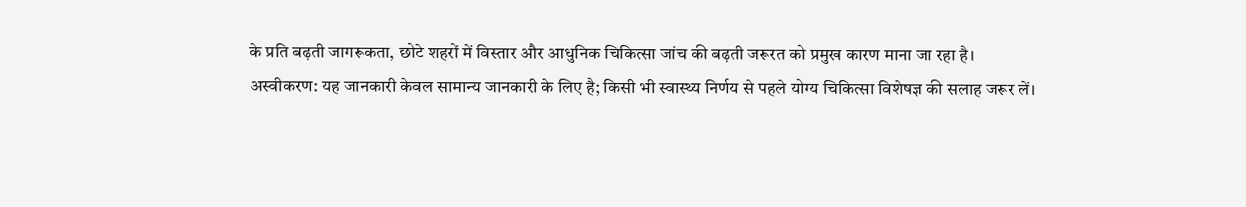के प्रति बढ़ती जागरूकता, छोटे शहरों में विस्तार और आधुनिक चिकित्सा जांच की बढ़ती जरूरत को प्रमुख कारण माना जा रहा है।
अस्वीकरण: यह जानकारी केवल सामान्य जानकारी के लिए है; किसी भी स्वास्थ्य निर्णय से पहले योग्य चिकित्सा विशेषज्ञ की सलाह जरूर लें।